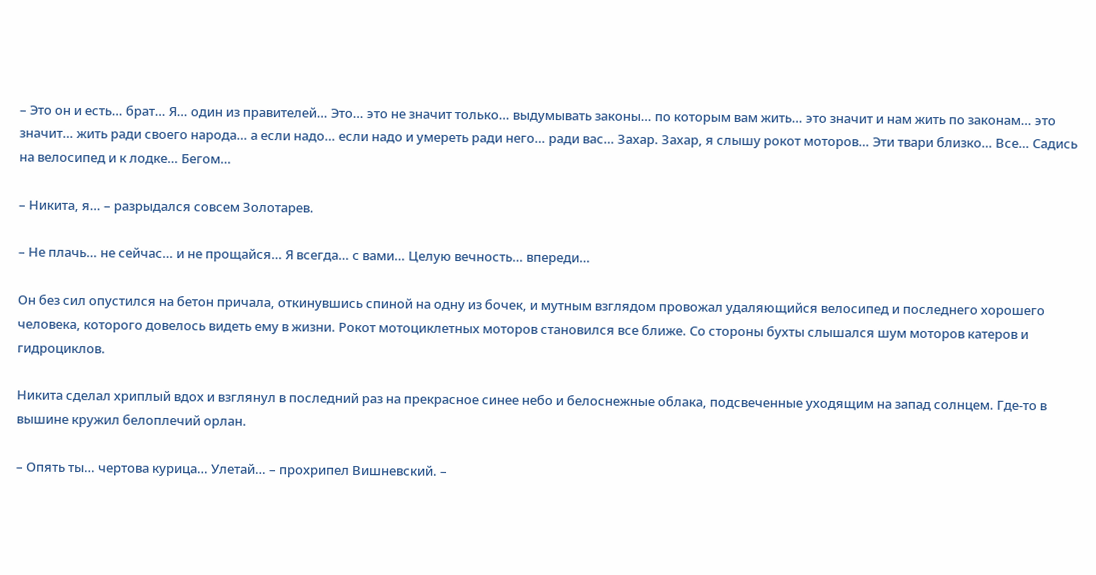– Это он и есть… брат… Я… один из правителей… Это… это не значит только… выдумывать законы… по которым вам жить… это значит и нам жить по законам… это значит… жить ради своего народа… а если надо… если надо и умереть ради него… ради вас… Захар. Захар, я слышу рокот моторов… Эти твари близко… Все… Садись на велосипед и к лодке… Бегом…

– Никита, я… – разрыдался совсем Золотарев.

– Не плачь… не сейчас… и не прощайся… Я всегда… с вами… Целую вечность… впереди…

Он без сил опустился на бетон причала, откинувшись спиной на одну из бочек, и мутным взглядом провожал удаляющийся велосипед и последнего хорошего человека, которого довелось видеть ему в жизни. Рокот мотоциклетных моторов становился все ближе. Со стороны бухты слышался шум моторов катеров и гидроциклов.

Никита сделал хриплый вдох и взглянул в последний раз на прекрасное синее небо и белоснежные облака, подсвеченные уходящим на запад солнцем. Где-то в вышине кружил белоплечий орлан.

– Опять ты… чертова курица… Улетай… – прохрипел Вишневский. –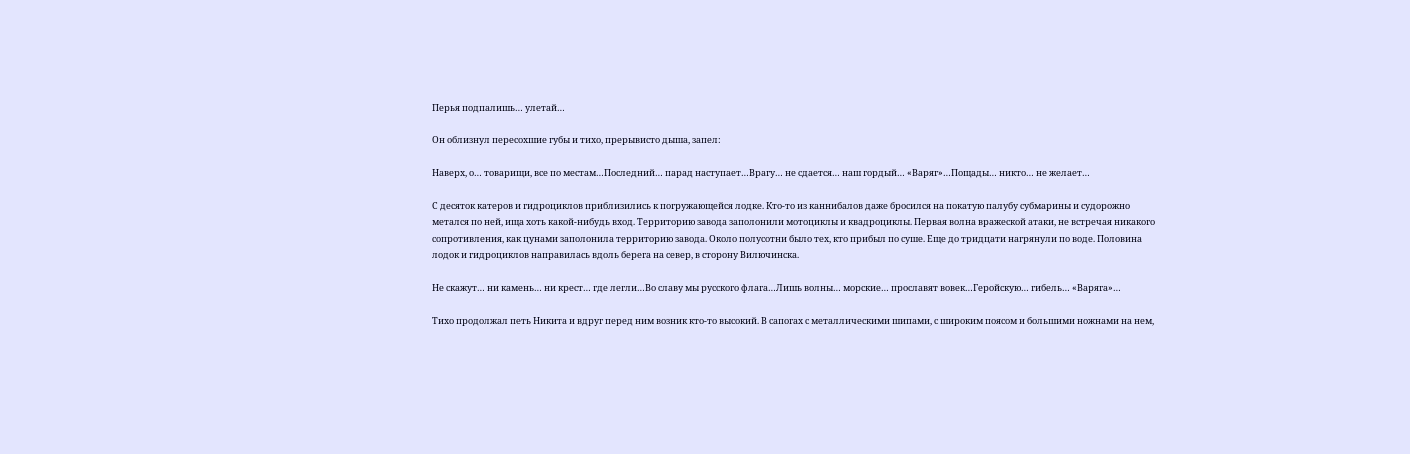Перья подпалишь… улетай…

Он облизнул пересохшие губы и тихо, прерывисто дыша, запел:

Наверх, о… товарищи, все по местам…Последний… парад наступает…Врагу… не сдается… наш гордый… «Варяг»…Пощады… никто… не желает…

С десяток катеров и гидроциклов приблизились к погружающейся лодке. Кто-то из каннибалов даже бросился на покатую палубу субмарины и судорожно метался по ней, ища хоть какой-нибудь вход. Территорию завода заполонили мотоциклы и квадроциклы. Первая волна вражеской атаки, не встречая никакого сопротивления, как цунами заполонила территорию завода. Около полусотни было тех, кто прибыл по суше. Еще до тридцати нагрянули по воде. Половина лодок и гидроциклов направилась вдоль берега на север, в сторону Вилючинска.

Не скажут… ни камень… ни крест… где легли…Во славу мы русского флага…Лишь волны… морские… прославят вовек…Геройскую… гибель… «Варяга»…

Тихо продолжал петь Никита и вдруг перед ним возник кто-то высокий. В сапогах с металлическими шипами, с широким поясом и большими ножнами на нем,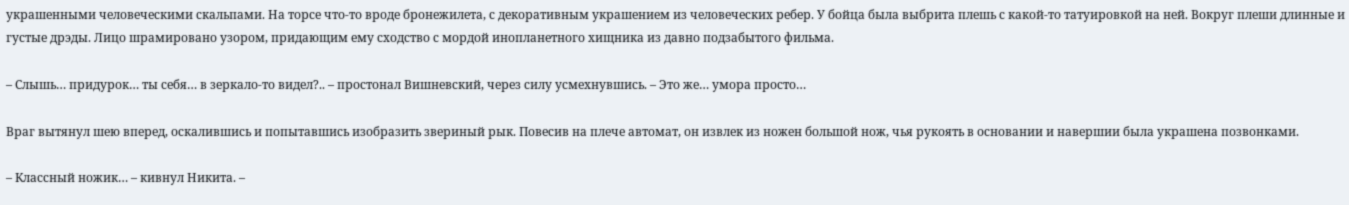украшенными человеческими скальпами. На торсе что-то вроде бронежилета, с декоративным украшением из человеческих ребер. У бойца была выбрита плешь с какой-то татуировкой на ней. Вокруг плеши длинные и густые дрэды. Лицо шрамировано узором, придающим ему сходство с мордой инопланетного хищника из давно подзабытого фильма.

– Слышь… придурок… ты себя… в зеркало-то видел?.. – простонал Вишневский, через силу усмехнувшись. – Это же… умора просто…

Враг вытянул шею вперед, оскалившись и попытавшись изобразить звериный рык. Повесив на плече автомат, он извлек из ножен большой нож, чья рукоять в основании и навершии была украшена позвонками.

– Классный ножик… – кивнул Никита. –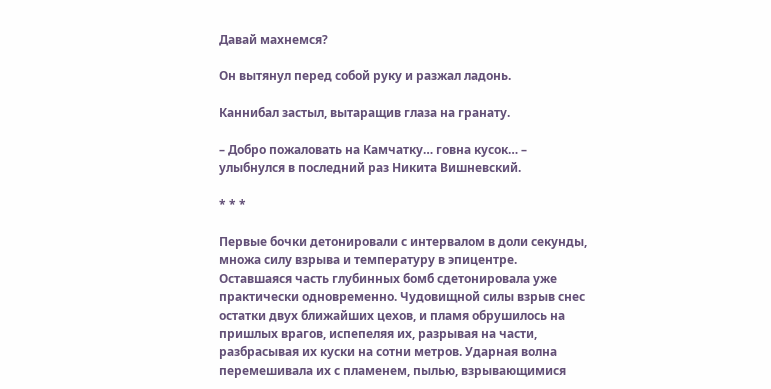Давай махнемся?

Он вытянул перед собой руку и разжал ладонь.

Каннибал застыл, вытаращив глаза на гранату.

– Добро пожаловать на Камчатку… говна кусок… – улыбнулся в последний раз Никита Вишневский.

* * *

Первые бочки детонировали с интервалом в доли секунды, множа силу взрыва и температуру в эпицентре. Оставшаяся часть глубинных бомб сдетонировала уже практически одновременно. Чудовищной силы взрыв снес остатки двух ближайших цехов, и пламя обрушилось на пришлых врагов, испепеляя их, разрывая на части, разбрасывая их куски на сотни метров. Ударная волна перемешивала их с пламенем, пылью, взрывающимися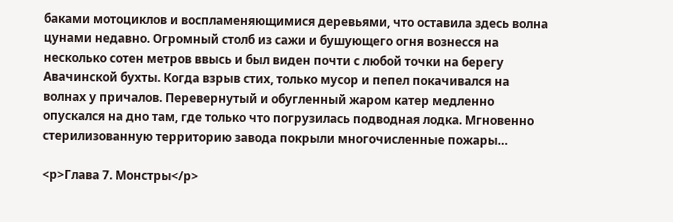баками мотоциклов и воспламеняющимися деревьями, что оставила здесь волна цунами недавно. Огромный столб из сажи и бушующего огня вознесся на несколько сотен метров ввысь и был виден почти с любой точки на берегу Авачинской бухты. Когда взрыв стих, только мусор и пепел покачивался на волнах у причалов. Перевернутый и обугленный жаром катер медленно опускался на дно там, где только что погрузилась подводная лодка. Мгновенно стерилизованную территорию завода покрыли многочисленные пожары…

<p>Глава 7. Монстры</p>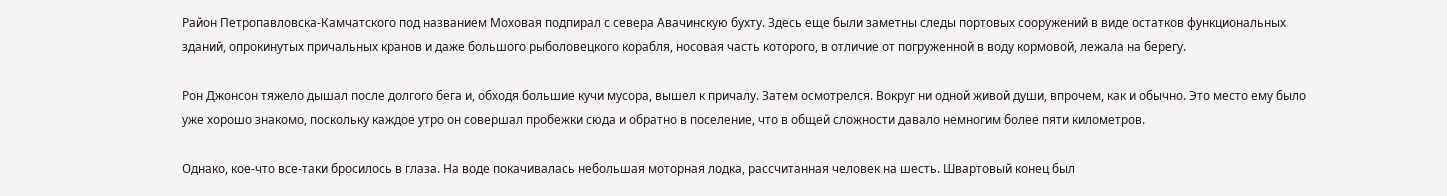Район Петропавловска-Камчатского под названием Моховая подпирал с севера Авачинскую бухту. Здесь еще были заметны следы портовых сооружений в виде остатков функциональных зданий, опрокинутых причальных кранов и даже большого рыболовецкого корабля, носовая часть которого, в отличие от погруженной в воду кормовой, лежала на берегу.

Рон Джонсон тяжело дышал после долгого бега и, обходя большие кучи мусора, вышел к причалу. Затем осмотрелся. Вокруг ни одной живой души, впрочем, как и обычно. Это место ему было уже хорошо знакомо, поскольку каждое утро он совершал пробежки сюда и обратно в поселение, что в общей сложности давало немногим более пяти километров.

Однако, кое-что все-таки бросилось в глаза. На воде покачивалась небольшая моторная лодка, рассчитанная человек на шесть. Швартовый конец был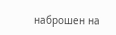наброшен на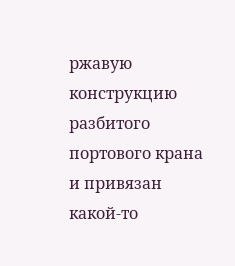ржавую конструкцию разбитого портового крана и привязан какой-то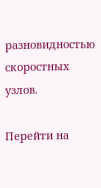разновидностью скоростных узлов.

Перейти на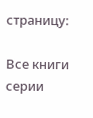страницу:

Все книги серии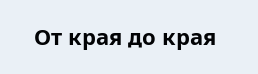От края до края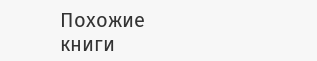Похожие книги